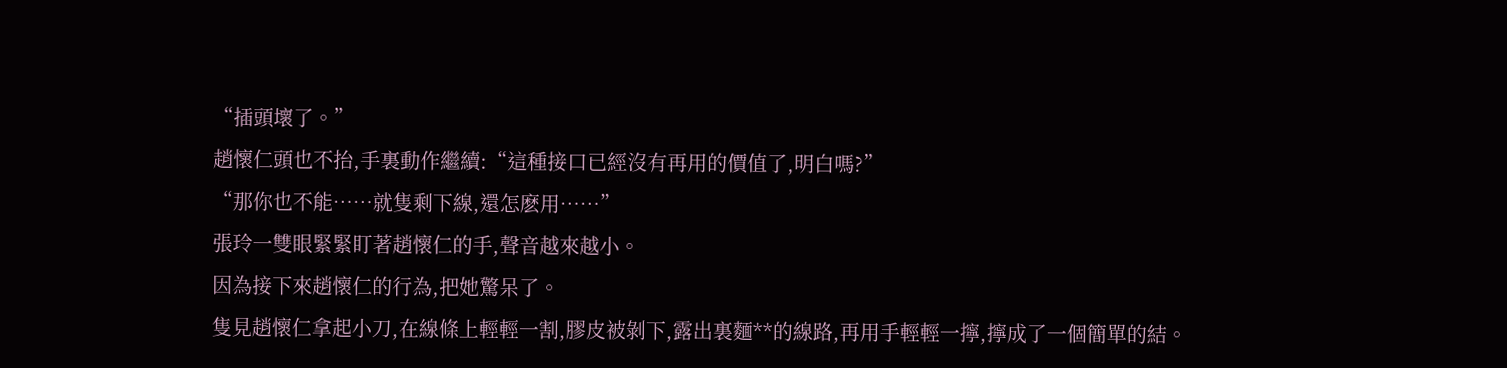“插頭壞了。”
趙懷仁頭也不抬,手裏動作繼續:“這種接口已經沒有再用的價值了,明白嗎?”
“那你也不能……就隻剩下線,還怎麽用……”
張玲一雙眼緊緊盯著趙懷仁的手,聲音越來越小。
因為接下來趙懷仁的行為,把她驚呆了。
隻見趙懷仁拿起小刀,在線條上輕輕一割,膠皮被剝下,露出裏麵**的線路,再用手輕輕一擰,擰成了一個簡單的結。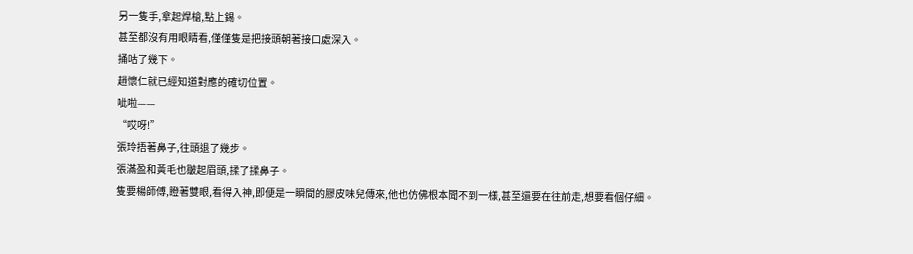另一隻手,拿起焊槍,點上錫。
甚至都沒有用眼睛看,僅僅隻是把接頭朝著接口處深入。
捅咕了幾下。
趙懷仁就已經知道對應的確切位置。
呲啦——
“哎呀!”
張玲捂著鼻子,往頭退了幾步。
張滿盈和黃毛也皺起眉頭,揉了揉鼻子。
隻要楊師傅,瞪著雙眼,看得入神,即便是一瞬間的膠皮味兒傳來,他也仿佛根本聞不到一樣,甚至還要在往前走,想要看個仔細。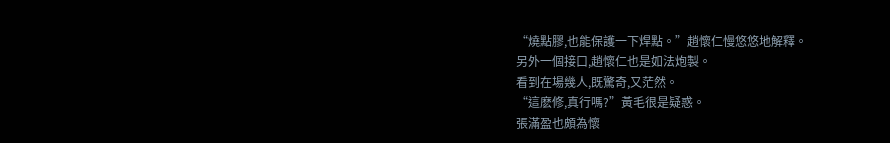“燒點膠,也能保護一下焊點。”趙懷仁慢悠悠地解釋。
另外一個接口,趙懷仁也是如法炮製。
看到在場幾人,既驚奇,又茫然。
“這麽修,真行嗎?”黃毛很是疑惑。
張滿盈也頗為懷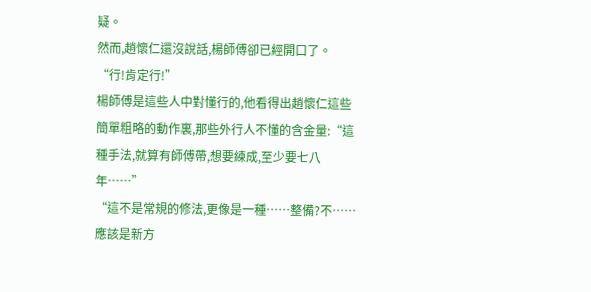疑。
然而,趙懷仁還沒說話,楊師傅卻已經開口了。
“行!肯定行!”
楊師傅是這些人中對懂行的,他看得出趙懷仁這些簡單粗略的動作裏,那些外行人不懂的含金量:“這種手法,就算有師傅帶,想要練成,至少要七八年……”
“這不是常規的修法,更像是一種……整備?不……應該是新方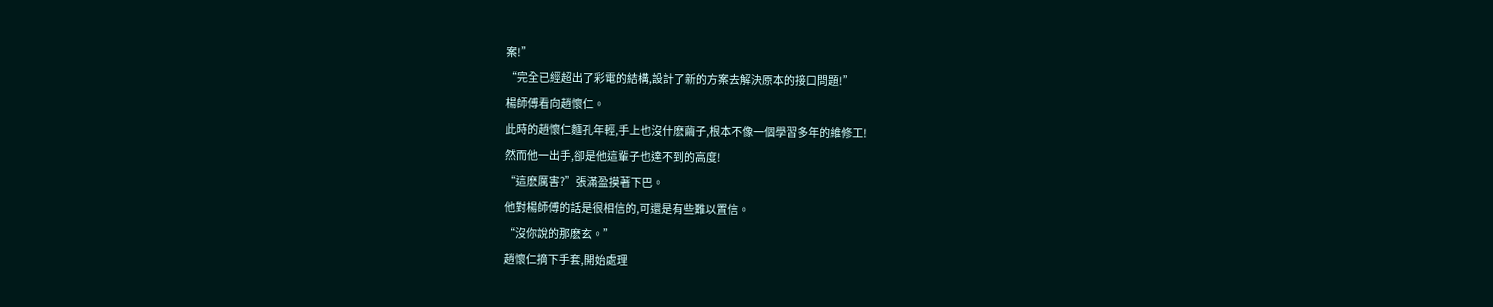案!”
“完全已經超出了彩電的結構,設計了新的方案去解決原本的接口問題!”
楊師傅看向趙懷仁。
此時的趙懷仁麵孔年輕,手上也沒什麽繭子,根本不像一個學習多年的維修工!
然而他一出手,卻是他這輩子也達不到的高度!
“這麽厲害?”張滿盈摸著下巴。
他對楊師傅的話是很相信的,可還是有些難以置信。
“沒你說的那麽玄。”
趙懷仁摘下手套,開始處理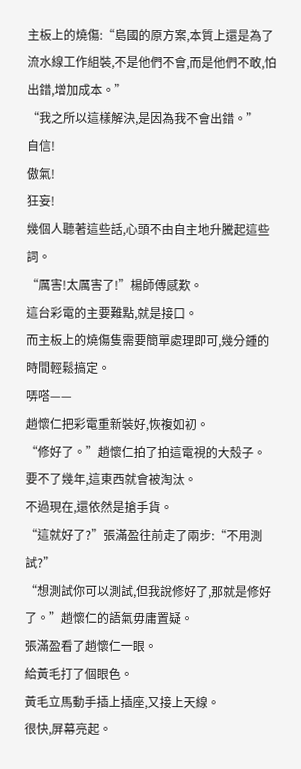主板上的燒傷:“島國的原方案,本質上還是為了流水線工作組裝,不是他們不會,而是他們不敢,怕出錯,增加成本。”
“我之所以這樣解決,是因為我不會出錯。”
自信!
傲氣!
狂妄!
幾個人聽著這些話,心頭不由自主地升騰起這些詞。
“厲害!太厲害了!”楊師傅感歎。
這台彩電的主要難點,就是接口。
而主板上的燒傷隻需要簡單處理即可,幾分鍾的時間輕鬆搞定。
哢嗒——
趙懷仁把彩電重新裝好,恢複如初。
“修好了。”趙懷仁拍了拍這電視的大殼子。
要不了幾年,這東西就會被淘汰。
不過現在,還依然是搶手貨。
“這就好了?”張滿盈往前走了兩步:“不用測試?”
“想測試你可以測試,但我說修好了,那就是修好了。”趙懷仁的語氣毋庸置疑。
張滿盈看了趙懷仁一眼。
給黃毛打了個眼色。
黃毛立馬動手插上插座,又接上天線。
很快,屏幕亮起。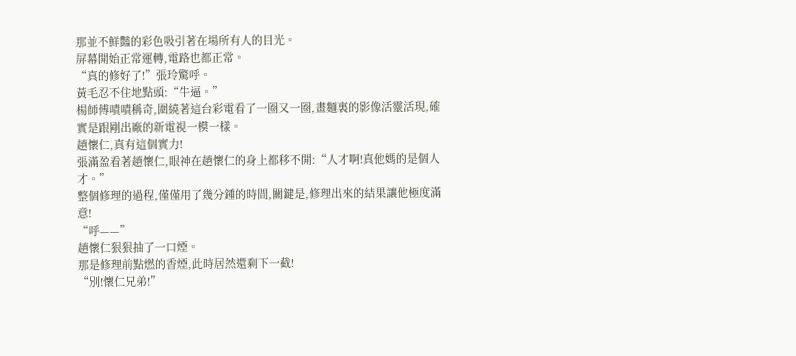那並不鮮豔的彩色吸引著在場所有人的目光。
屏幕開始正常運轉,電路也都正常。
“真的修好了!”張玲驚呼。
黃毛忍不住地點頭:“牛逼。”
楊師傅嘖嘖稱奇,圍繞著這台彩電看了一圈又一圈,畫麵裏的影像活靈活現,確實是跟剛出廠的新電視一模一樣。
趙懷仁,真有這個實力!
張滿盈看著趙懷仁,眼神在趙懷仁的身上都移不開:“人才啊!真他媽的是個人才。”
整個修理的過程,僅僅用了幾分鍾的時間,關鍵是,修理出來的結果讓他極度滿意!
“呼——”
趙懷仁狠狠抽了一口煙。
那是修理前點燃的香煙,此時居然還剩下一截!
“別!懷仁兄弟!”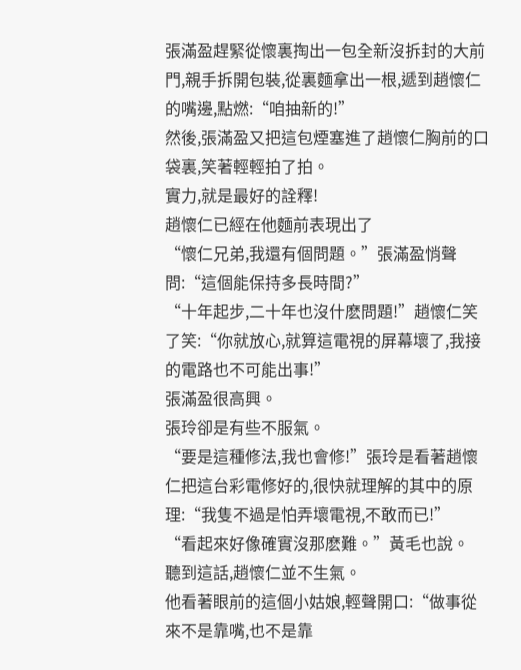張滿盈趕緊從懷裏掏出一包全新沒拆封的大前門,親手拆開包裝,從裏麵拿出一根,遞到趙懷仁的嘴邊,點燃:“咱抽新的!”
然後,張滿盈又把這包煙塞進了趙懷仁胸前的口袋裏,笑著輕輕拍了拍。
實力,就是最好的詮釋!
趙懷仁已經在他麵前表現出了
“懷仁兄弟,我還有個問題。”張滿盈悄聲問:“這個能保持多長時間?”
“十年起步,二十年也沒什麽問題!”趙懷仁笑了笑:“你就放心,就算這電視的屏幕壞了,我接的電路也不可能出事!”
張滿盈很高興。
張玲卻是有些不服氣。
“要是這種修法,我也會修!”張玲是看著趙懷仁把這台彩電修好的,很快就理解的其中的原理:“我隻不過是怕弄壞電視,不敢而已!”
“看起來好像確實沒那麽難。”黃毛也說。
聽到這話,趙懷仁並不生氣。
他看著眼前的這個小姑娘,輕聲開口:“做事從來不是靠嘴,也不是靠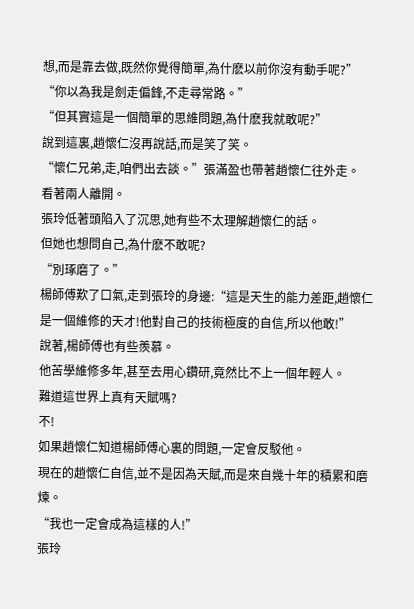想,而是靠去做,既然你覺得簡單,為什麽以前你沒有動手呢?”
“你以為我是劍走偏鋒,不走尋常路。”
“但其實這是一個簡單的思維問題,為什麽我就敢呢?”
說到這裏,趙懷仁沒再說話,而是笑了笑。
“懷仁兄弟,走,咱們出去談。”張滿盈也帶著趙懷仁往外走。
看著兩人離開。
張玲低著頭陷入了沉思,她有些不太理解趙懷仁的話。
但她也想問自己,為什麽不敢呢?
“別琢磨了。”
楊師傅歎了口氣,走到張玲的身邊:“這是天生的能力差距,趙懷仁是一個維修的天才!他對自己的技術極度的自信,所以他敢!”
說著,楊師傅也有些羨慕。
他苦學維修多年,甚至去用心鑽研,竟然比不上一個年輕人。
難道這世界上真有天賦嗎?
不!
如果趙懷仁知道楊師傅心裏的問題,一定會反駁他。
現在的趙懷仁自信,並不是因為天賦,而是來自幾十年的積累和磨煉。
“我也一定會成為這樣的人!”
張玲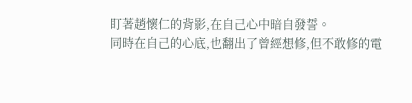盯著趙懷仁的背影,在自己心中暗自發誓。
同時在自己的心底,也翻出了曾經想修,但不敢修的電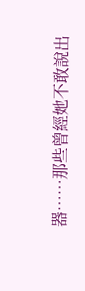器……那些曾經她不敢說出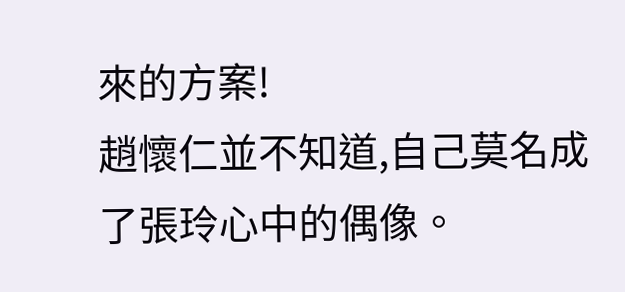來的方案!
趙懷仁並不知道,自己莫名成了張玲心中的偶像。